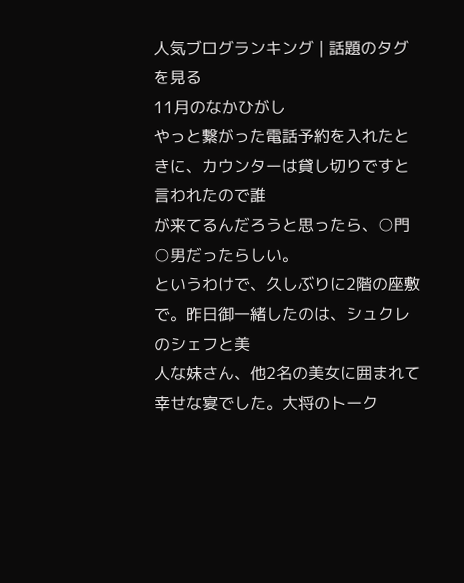人気ブログランキング | 話題のタグを見る
11月のなかひがし
やっと繋がった電話予約を入れたときに、カウンターは貸し切りですと言われたので誰
が来てるんだろうと思ったら、○門○男だったらしい。
というわけで、久しぶりに2階の座敷で。昨日御一緒したのは、シュクレのシェフと美
人な妹さん、他2名の美女に囲まれて幸せな宴でした。大将のトーク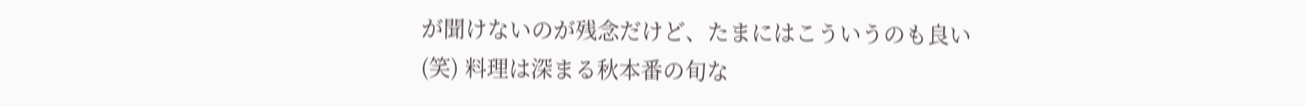が聞けないのが残念だけど、たまにはこういうのも良い(笑) 料理は深まる秋本番の旬な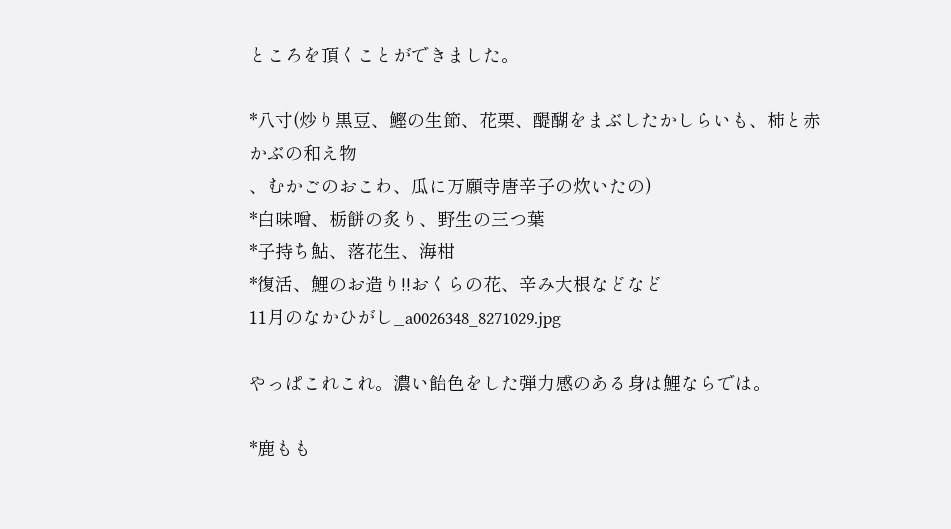ところを頂くことができました。

*八寸(炒り黒豆、鰹の生節、花栗、醍醐をまぶしたかしらいも、柿と赤かぶの和え物
、むかごのおこわ、瓜に万願寺唐辛子の炊いたの)
*白味噌、栃餅の炙り、野生の三つ葉
*子持ち鮎、落花生、海柑
*復活、鯉のお造り!!おくらの花、辛み大根などなど
11月のなかひがし_a0026348_8271029.jpg

やっぱこれこれ。濃い飴色をした弾力感のある身は鯉ならでは。

*鹿もも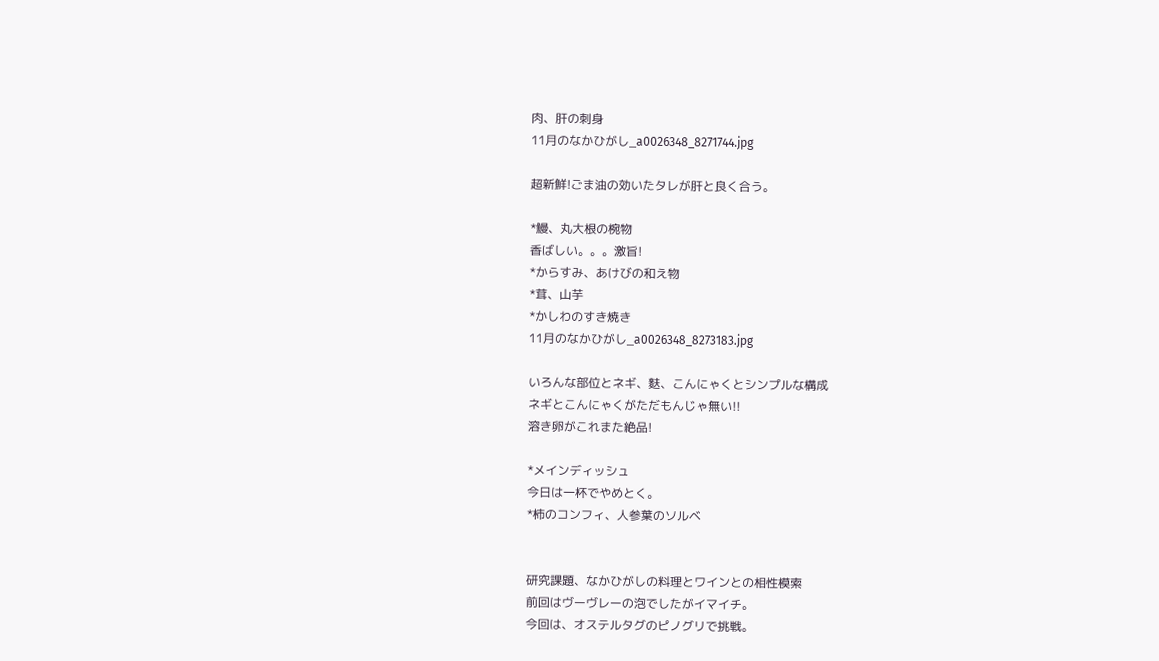肉、肝の刺身
11月のなかひがし_a0026348_8271744.jpg

超新鮮!ごま油の効いたタレが肝と良く合う。

*鰻、丸大根の椀物
香ばしい。。。激旨!
*からすみ、あけびの和え物
*茸、山芋
*かしわのすき焼き
11月のなかひがし_a0026348_8273183.jpg

いろんな部位とネギ、麩、こんにゃくとシンプルな構成
ネギとこんにゃくがただもんじゃ無い!!
溶き卵がこれまた絶品!

*メインディッシュ
今日は一杯でやめとく。
*柿のコンフィ、人参葉のソルベ


研究課題、なかひがしの料理とワインとの相性模索
前回はヴーヴレーの泡でしたがイマイチ。
今回は、オステルタグのピノグリで挑戦。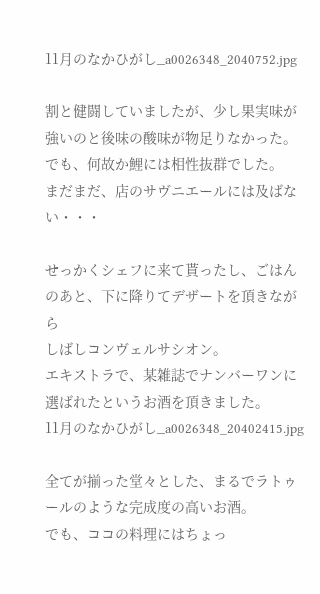11月のなかひがし_a0026348_2040752.jpg

割と健闘していましたが、少し果実味が強いのと後味の酸味が物足りなかった。
でも、何故か鯉には相性抜群でした。
まだまだ、店のサヴニエールには及ばない・・・

せっかくシェフに来て貰ったし、ごはんのあと、下に降りてデザートを頂きながら
しばしコンヴェルサシオン。
エキストラで、某雑誌でナンバーワンに選ばれたというお酒を頂きました。
11月のなかひがし_a0026348_20402415.jpg

全てが揃った堂々とした、まるでラトゥールのような完成度の高いお酒。
でも、ココの料理にはちょっ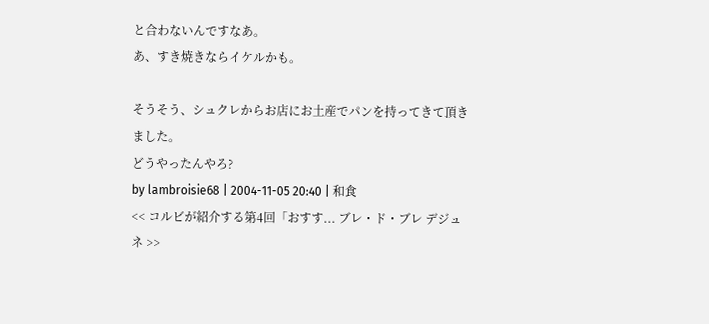と合わないんですなあ。
あ、すき焼きならイケルかも。

そうそう、シュクレからお店にお土産でパンを持ってきて頂きました。
どうやったんやろ?
by lambroisie68 | 2004-11-05 20:40 | 和食
<< コルビが紹介する第4回「おすす... ブレ・ド・ブレ デジュネ >>